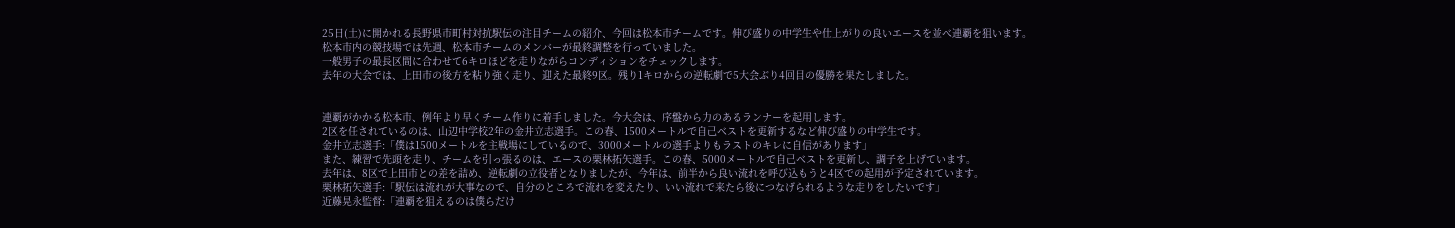25日(土)に開かれる長野県市町村対抗駅伝の注目チームの紹介、今回は松本市チームです。伸び盛りの中学生や仕上がりの良いエースを並べ連覇を狙います。
松本市内の競技場では先週、松本市チームのメンバーが最終調整を行っていました。
一般男子の最長区間に合わせて6キロほどを走りながらコンディションをチェックします。
去年の大会では、上田市の後方を粘り強く走り、迎えた最終9区。残り1キロからの逆転劇で5大会ぶり4回目の優勝を果たしました。


連覇がかかる松本市、例年より早くチーム作りに着手しました。今大会は、序盤から力のあるランナーを起用します。
2区を任されているのは、山辺中学校2年の金井立志選手。この春、1500メートルで自己ベストを更新するなど伸び盛りの中学生です。
金井立志選手:「僕は1500メートルを主戦場にしているので、3000メートルの選手よりもラストのキレに自信があります」
また、練習で先頭を走り、チームを引っ張るのは、エースの栗林拓矢選手。この春、5000メートルで自己ベストを更新し、調子を上げています。
去年は、8区で上田市との差を詰め、逆転劇の立役者となりましたが、今年は、前半から良い流れを呼び込もうと4区での起用が予定されています。
栗林拓矢選手:「駅伝は流れが大事なので、自分のところで流れを変えたり、いい流れで来たら後につなげられるような走りをしたいです」
近藤晃永監督:「連覇を狙えるのは僕らだけ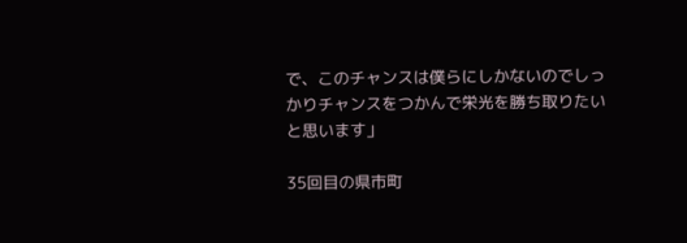で、このチャンスは僕らにしかないのでしっかりチャンスをつかんで栄光を勝ち取りたいと思います」

35回目の県市町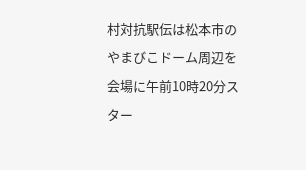村対抗駅伝は松本市のやまびこドーム周辺を会場に午前10時20分スター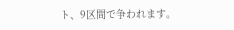ト、9区間で争われます。